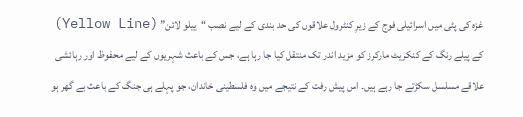غزہ کی پٹی میں اسرائیلی فوج کے زیرِ کنٹرول علاقوں کی حد بندی کے لیے نصب “ییلو لائن” (Yellow Line) کے پیلے رنگ کے کنکریٹ مارکرز کو مزید اندر تک منتقل کیا جا رہا ہے، جس کے باعث شہریوں کے لیے محفوظ اور رہائشی علاقے مسلسل سکڑتے جا رہے ہیں۔ اس پیش رفت کے نتیجے میں وہ فلسطینی خاندان، جو پہلے ہی جنگ کے باعث بے گھر ہو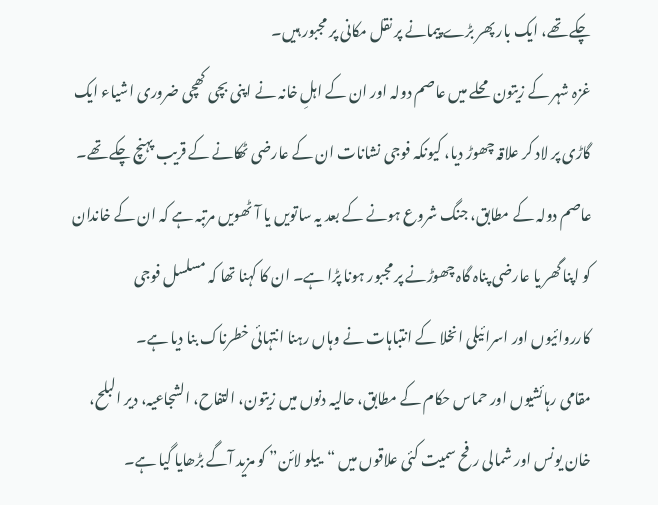چکے تھے، ایک بار پھر بڑے پیمانے پر نقل مکانی پر مجبور ہیں۔
غزہ شہر کے زیتون محلے میں عاصم دولہ اور ان کے اہلِ خانہ نے اپنی بچی کھچی ضروری اشیاء ایک گاڑی پر لاد کر علاقہ چھوڑ دیا، کیونکہ فوجی نشانات ان کے عارضی ٹھکانے کے قریب پہنچ چکے تھے۔
عاصم دولہ کے مطابق، جنگ شروع ہونے کے بعد یہ ساتویں یا آٹھویں مرتبہ ہے کہ ان کے خاندان کو اپنا گھر یا عارضی پناہ گاہ چھوڑنے پر مجبور ہونا پڑا ہے۔ ان کا کہنا تھا کہ مسلسل فوجی کارروائیوں اور اسرائیلی انخلا کے انتباہات نے وہاں رہنا انتہائی خطرناک بنا دیا ہے۔
مقامی رہائشیوں اور حماس حکام کے مطابق، حالیہ دنوں میں زیتون، التفاح، الشجاعیہ، دیر البلح، خان یونس اور شمالی رفح سمیت کئی علاقوں میں “ییلو لائن” کو مزید آگے بڑھایا گیا ہے۔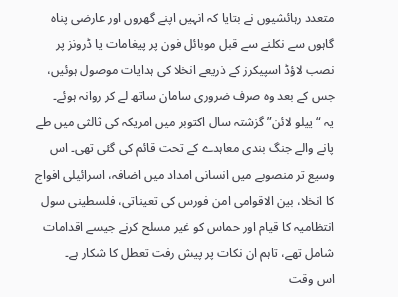متعدد رہائشیوں نے بتایا کہ انہیں اپنے گھروں اور عارضی پناہ گاہوں سے نکلنے سے قبل موبائل فون پر پیغامات یا ڈرونز پر نصب لاؤڈ اسپیکرز کے ذریعے انخلا کی ہدایات موصول ہوئیں، جس کے بعد وہ صرف ضروری سامان ساتھ لے کر روانہ ہوئے۔
یہ “ییلو لائن” گزشتہ سال اکتوبر میں امریکہ کی ثالثی میں طے پانے والے جنگ بندی معاہدے کے تحت قائم کی گئی تھی۔ اس وسیع تر منصوبے میں انسانی امداد میں اضافہ، اسرائیلی افواج کا انخلا، بین الاقوامی امن فورس کی تعیناتی، فلسطینی سول انتظامیہ کا قیام اور حماس کو غیر مسلح کرنے جیسے اقدامات شامل تھے، تاہم ان نکات پر پیش رفت تعطل کا شکار ہے۔
اس وقت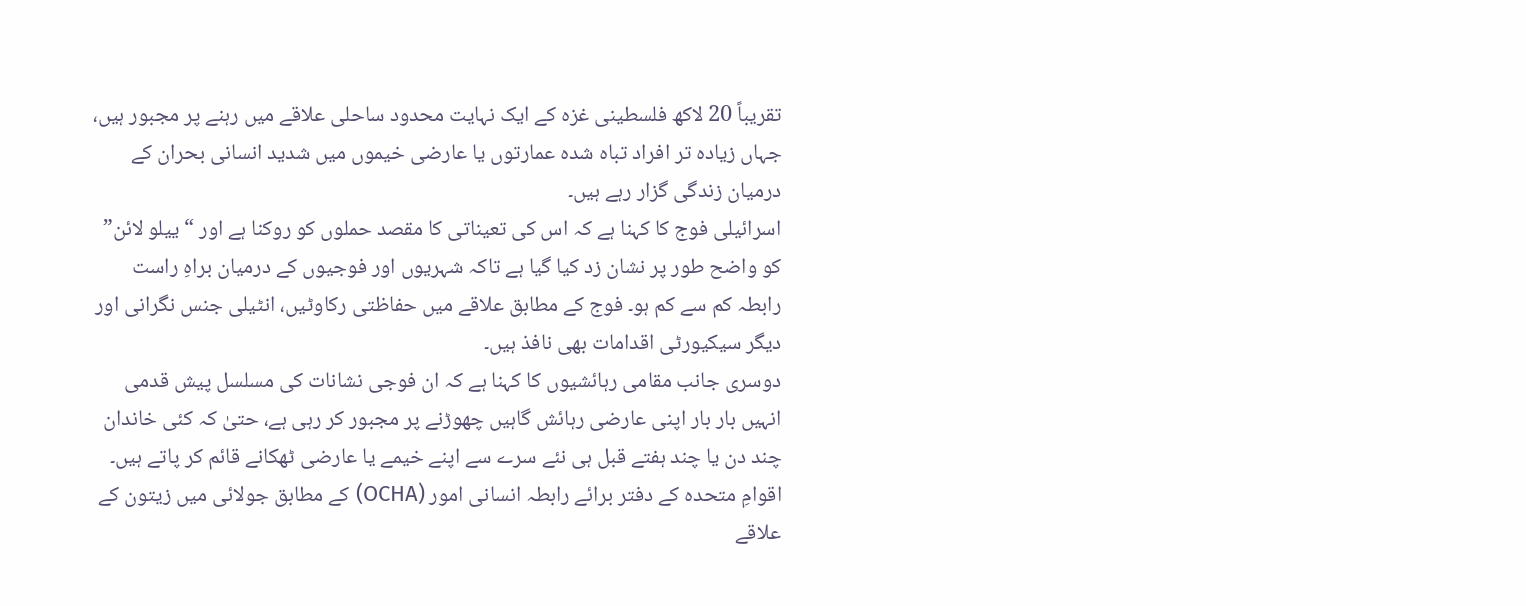تقریباً 20 لاکھ فلسطینی غزہ کے ایک نہایت محدود ساحلی علاقے میں رہنے پر مجبور ہیں، جہاں زیادہ تر افراد تباہ شدہ عمارتوں یا عارضی خیموں میں شدید انسانی بحران کے درمیان زندگی گزار رہے ہیں۔
اسرائیلی فوج کا کہنا ہے کہ اس کی تعیناتی کا مقصد حملوں کو روکنا ہے اور “ییلو لائن” کو واضح طور پر نشان زد کیا گیا ہے تاکہ شہریوں اور فوجیوں کے درمیان براہِ راست رابطہ کم سے کم ہو۔ فوج کے مطابق علاقے میں حفاظتی رکاوٹیں، انٹیلی جنس نگرانی اور دیگر سیکیورٹی اقدامات بھی نافذ ہیں۔
دوسری جانب مقامی رہائشیوں کا کہنا ہے کہ ان فوجی نشانات کی مسلسل پیش قدمی انہیں بار بار اپنی عارضی رہائش گاہیں چھوڑنے پر مجبور کر رہی ہے، حتیٰ کہ کئی خاندان چند دن یا چند ہفتے قبل ہی نئے سرے سے اپنے خیمے یا عارضی ٹھکانے قائم کر پاتے ہیں۔
اقوامِ متحدہ کے دفتر برائے رابطہ انسانی امور (OCHA) کے مطابق جولائی میں زیتون کے علاقے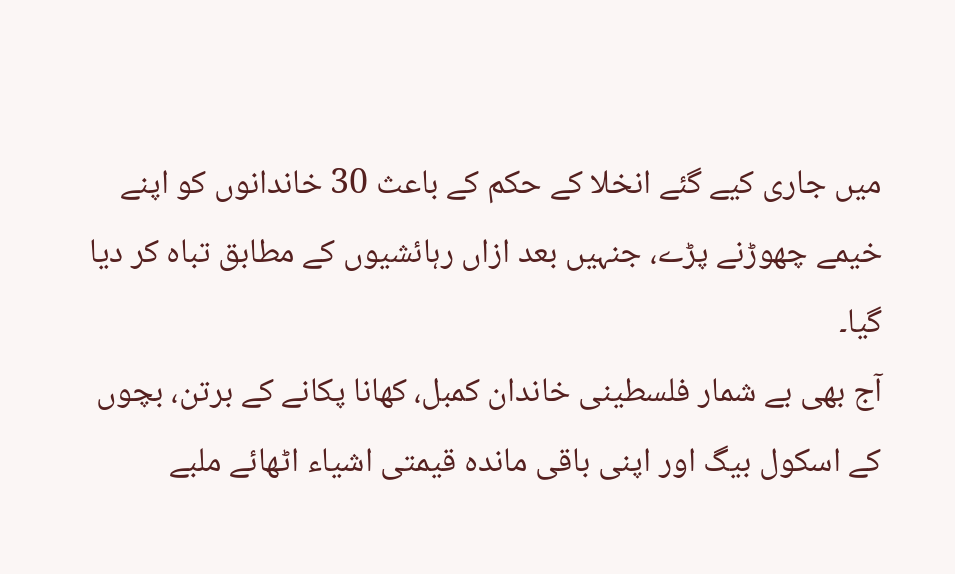میں جاری کیے گئے انخلا کے حکم کے باعث 30 خاندانوں کو اپنے خیمے چھوڑنے پڑے، جنہیں بعد ازاں رہائشیوں کے مطابق تباہ کر دیا گیا۔
آج بھی بے شمار فلسطینی خاندان کمبل، کھانا پکانے کے برتن، بچوں کے اسکول بیگ اور اپنی باقی ماندہ قیمتی اشیاء اٹھائے ملبے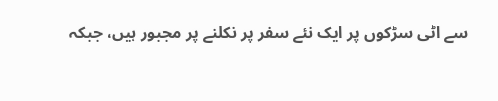سے اٹی سڑکوں پر ایک نئے سفر پر نکلنے پر مجبور ہیں، جبکہ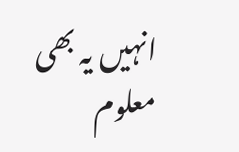انہیں یہ بھی معلوم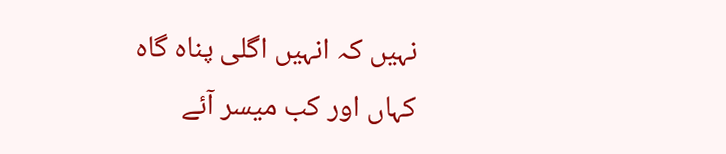نہیں کہ انہیں اگلی پناہ گاہ کہاں اور کب میسر آئے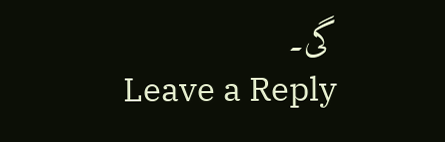گی۔
Leave a Reply